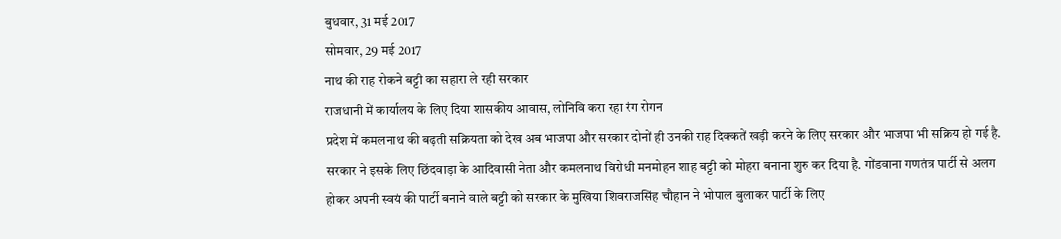बुधवार, 31 मई 2017
सोमवार, 29 मई 2017
नाथ की राह रोकने बट्टी का सहारा ले रही सरकार
राजधानी में कार्यालय के लिए दिया शासकीय आवास, लोनिवि करा रहा रंग रोगन
प्रदेश में कमलनाथ की बढ़ती सक्रियता को देख अब भाजपा और सरकार दोनों ही उनकी राह दिक्कतें खड़ी करने के लिए सरकार और भाजपा भी सक्रिय हो गई है. सरकार ने इसके लिए छिंदवाड़ा के आदिवासी नेता और कमलनाथ विरोधी मनमोहन शाह बट्टी को मोहरा बनाना शुरु कर दिया है. गोंडवाना गणतंत्र पार्टी से अलग होकर अपनी स्वयं की पार्टी बनाने वाले बट्टी को सरकार के मुखिया शिवराजसिंह चौहान ने भोपाल बुलाकर पार्टी के लिए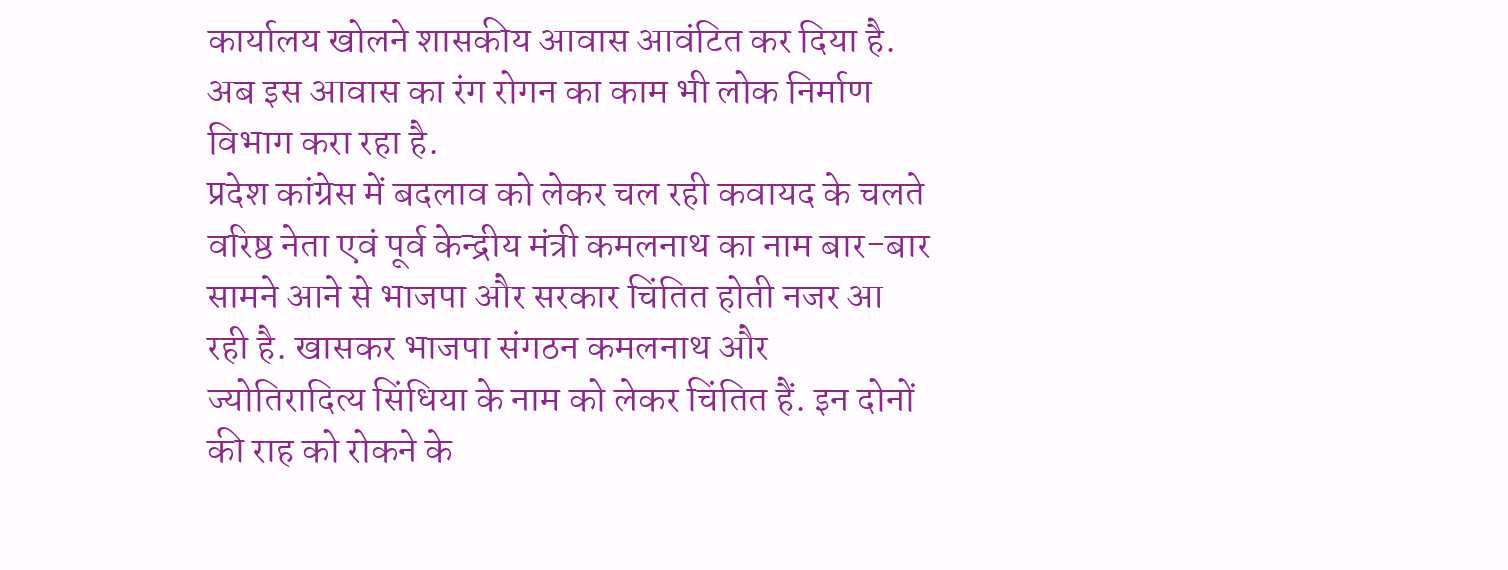कार्यालय खोलने शासकीय आवास आवंटित कर दिया है. अब इस आवास का रंग रोगन का काम भी लोक निर्माण विभाग करा रहा है.
प्रदेश कांग्रेस में बदलाव को लेकर चल रही कवायद के चलते वरिष्ठ नेता एवं पूर्व केन्द्रीय मंत्री कमलनाथ का नाम बार-बार सामने आने से भाजपा और सरकार चिंतित होती नजर आ रही है. खासकर भाजपा संगठन कमलनाथ और ज्योतिरादित्य सिंधिया के नाम को लेकर चिंतित हैं. इन दोनों की राह को रोकने के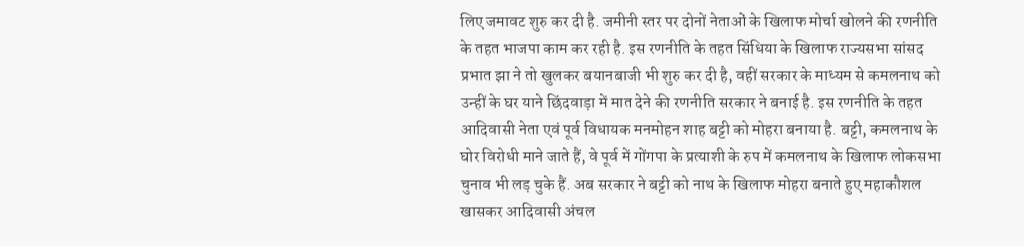लिए जमावट शुरु कर दी है. जमीनी स्तर पर दोनों नेताओं के खिलाफ मोर्चा खोलने की रणनीति के तहत भाजपा काम कर रही है. इस रणनीति के तहत सिंधिया के खिलाफ राज्यसभा सांसद प्रभात झा ने तो खुलकर बयानबाजी भी शुरु कर दी है, वहीं सरकार के माध्यम से कमलनाथ को उन्हीं के घर याने छिंदवाड़ा में मात देने की रणनीति सरकार ने बनाई है. इस रणनीति के तहत आदिवासी नेता एवं पूर्व विधायक मनमोहन शाह बट्टी को मोहरा बनाया है. बट्टी, कमलनाथ के घोर विरोधी माने जाते हैं, वे पूर्व में गोंगपा के प्रत्याशी के रुप में कमलनाथ के खिलाफ लोकसभा चुनाव भी लड़ चुके हैं. अब सरकार ने बट्टी को नाथ के खिलाफ मोहरा बनाते हुए महाकौशल खासकर आदिवासी अंचल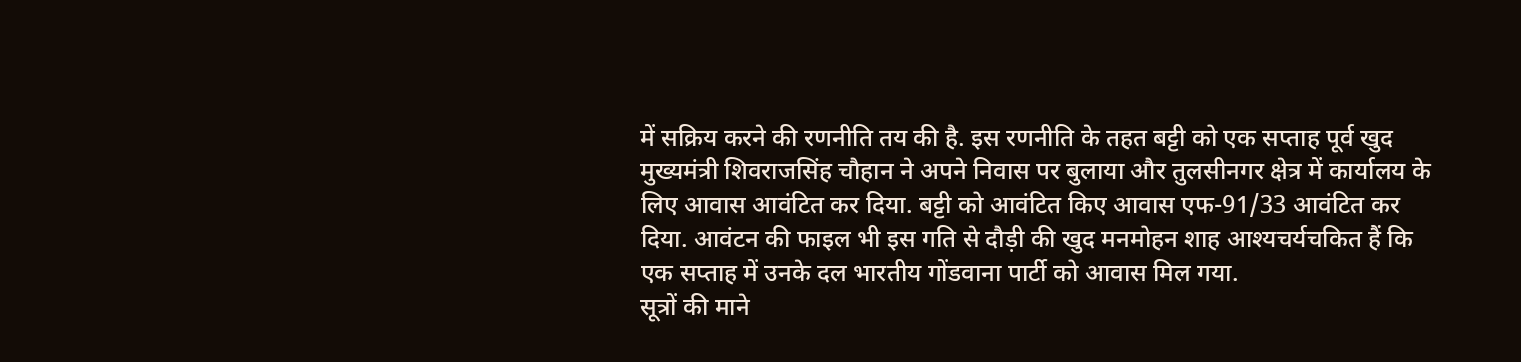में सक्रिय करने की रणनीति तय की है. इस रणनीति के तहत बट्टी को एक सप्ताह पूर्व खुद मुख्यमंत्री शिवराजसिंह चौहान ने अपने निवास पर बुलाया और तुलसीनगर क्षेत्र में कार्यालय के लिए आवास आवंटित कर दिया. बट्टी को आवंटित किए आवास एफ-91/33 आवंटित कर दिया. आवंटन की फाइल भी इस गति से दौड़ी की खुद मनमोहन शाह आश्यचर्यचकित हैं कि एक सप्ताह में उनके दल भारतीय गोंडवाना पार्टी को आवास मिल गया.
सूत्रों की माने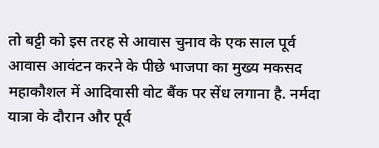तो बट्टी को इस तरह से आवास चुनाव के एक साल पूर्व आवास आवंटन करने के पीछे भाजपा का मुख्य मकसद महाकौशल में आदिवासी वोट बैंक पर सेंध लगाना है. नर्मदा यात्रा के दौरान और पूर्व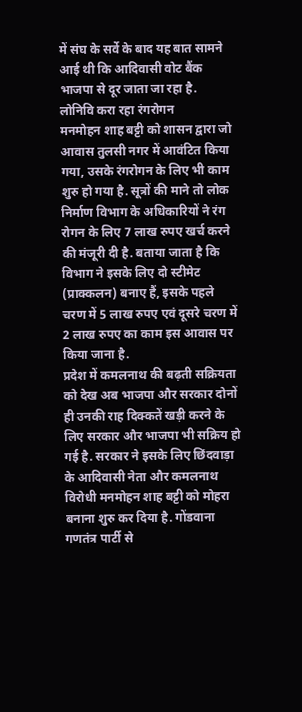में संघ के सर्वे के बाद यह बात सामने आई थी कि आदिवासी वोट बैंक भाजपा से दूर जाता जा रहा है.
लोनिवि करा रहा रंगरोगन
मनमोहन शाह बट्टी को शासन द्वारा जो आवास तुलसी नगर में आवंटित किया गया, उसके रंगरोगन के लिए भी काम शुरु हो गया है. सूत्रों की माने तो लोक निर्माण विभाग के अधिकारियों ने रंग रोगन के लिए 7 लाख रुपए खर्च करने की मंजूरी दी है. बताया जाता है कि विभाग ने इसके लिए दो स्टीमेट (प्राक्कलन) बनाए हैं, इसके पहले चरण में 5 लाख रुपए एवं दूसरे चरण में 2 लाख रुपए का काम इस आवास पर किया जाना है.
प्रदेश में कमलनाथ की बढ़ती सक्रियता को देख अब भाजपा और सरकार दोनों ही उनकी राह दिक्कतें खड़ी करने के लिए सरकार और भाजपा भी सक्रिय हो गई है. सरकार ने इसके लिए छिंदवाड़ा के आदिवासी नेता और कमलनाथ विरोधी मनमोहन शाह बट्टी को मोहरा बनाना शुरु कर दिया है. गोंडवाना गणतंत्र पार्टी से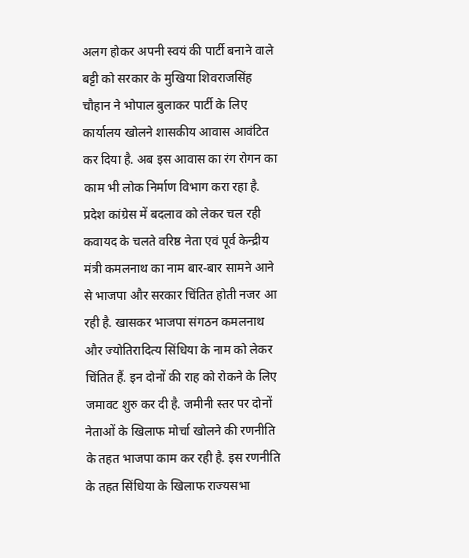अलग होकर अपनी स्वयं की पार्टी बनाने वाले बट्टी को सरकार के मुखिया शिवराजसिंह चौहान ने भोपाल बुलाकर पार्टी के लिए कार्यालय खोलने शासकीय आवास आवंटित कर दिया है. अब इस आवास का रंग रोगन का काम भी लोक निर्माण विभाग करा रहा है.
प्रदेश कांग्रेस में बदलाव को लेकर चल रही कवायद के चलते वरिष्ठ नेता एवं पूर्व केन्द्रीय मंत्री कमलनाथ का नाम बार-बार सामने आने से भाजपा और सरकार चिंतित होती नजर आ रही है. खासकर भाजपा संगठन कमलनाथ और ज्योतिरादित्य सिंधिया के नाम को लेकर चिंतित हैं. इन दोनों की राह को रोकने के लिए जमावट शुरु कर दी है. जमीनी स्तर पर दोनों नेताओं के खिलाफ मोर्चा खोलने की रणनीति के तहत भाजपा काम कर रही है. इस रणनीति के तहत सिंधिया के खिलाफ राज्यसभा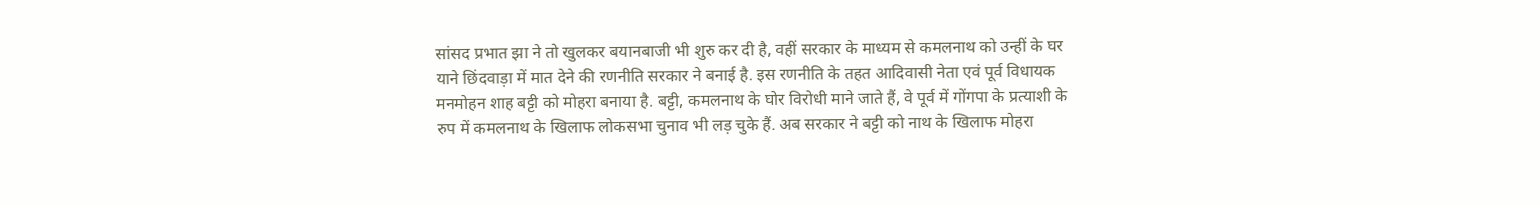सांसद प्रभात झा ने तो खुलकर बयानबाजी भी शुरु कर दी है, वहीं सरकार के माध्यम से कमलनाथ को उन्हीं के घर याने छिंदवाड़ा में मात देने की रणनीति सरकार ने बनाई है. इस रणनीति के तहत आदिवासी नेता एवं पूर्व विधायक मनमोहन शाह बट्टी को मोहरा बनाया है. बट्टी, कमलनाथ के घोर विरोधी माने जाते हैं, वे पूर्व में गोंगपा के प्रत्याशी के रुप में कमलनाथ के खिलाफ लोकसभा चुनाव भी लड़ चुके हैं. अब सरकार ने बट्टी को नाथ के खिलाफ मोहरा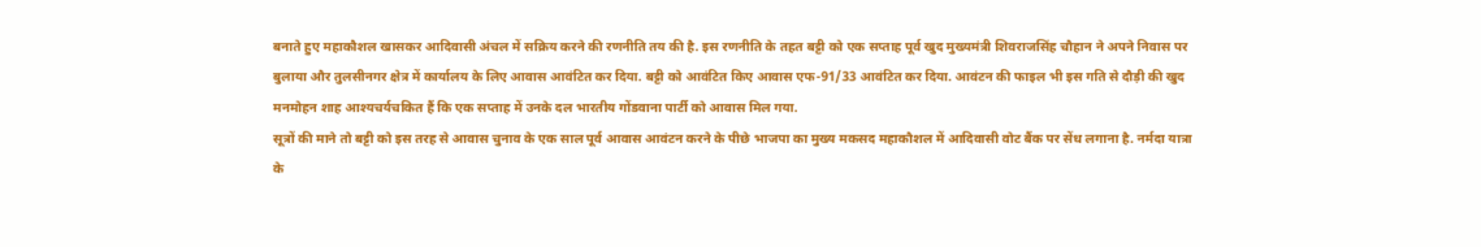बनाते हुए महाकौशल खासकर आदिवासी अंचल में सक्रिय करने की रणनीति तय की है. इस रणनीति के तहत बट्टी को एक सप्ताह पूर्व खुद मुख्यमंत्री शिवराजसिंह चौहान ने अपने निवास पर बुलाया और तुलसीनगर क्षेत्र में कार्यालय के लिए आवास आवंटित कर दिया. बट्टी को आवंटित किए आवास एफ-91/33 आवंटित कर दिया. आवंटन की फाइल भी इस गति से दौड़ी की खुद मनमोहन शाह आश्यचर्यचकित हैं कि एक सप्ताह में उनके दल भारतीय गोंडवाना पार्टी को आवास मिल गया.
सूत्रों की माने तो बट्टी को इस तरह से आवास चुनाव के एक साल पूर्व आवास आवंटन करने के पीछे भाजपा का मुख्य मकसद महाकौशल में आदिवासी वोट बैंक पर सेंध लगाना है. नर्मदा यात्रा के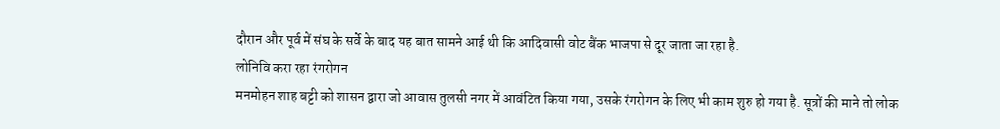दौरान और पूर्व में संघ के सर्वे के बाद यह बात सामने आई थी कि आदिवासी वोट बैंक भाजपा से दूर जाता जा रहा है.
लोनिवि करा रहा रंगरोगन
मनमोहन शाह बट्टी को शासन द्वारा जो आवास तुलसी नगर में आवंटित किया गया, उसके रंगरोगन के लिए भी काम शुरु हो गया है. सूत्रों की माने तो लोक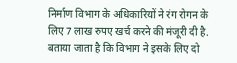निर्माण विभाग के अधिकारियों ने रंग रोगन के लिए 7 लाख रुपए खर्च करने की मंजूरी दी है. बताया जाता है कि विभाग ने इसके लिए दो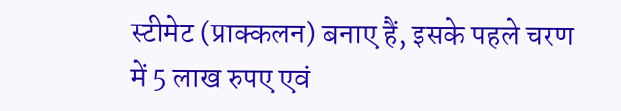स्टीमेट (प्राक्कलन) बनाए हैं, इसके पहले चरण में 5 लाख रुपए एवं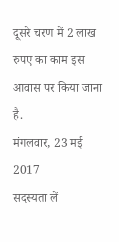दूसरे चरण में 2 लाख रुपए का काम इस आवास पर किया जाना है.
मंगलवार, 23 मई 2017
सदस्यता लें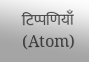टिप्पणियाँ (Atom)